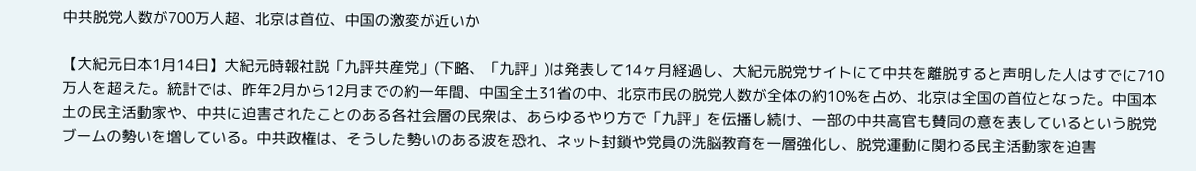中共脱党人数が700万人超、北京は首位、中国の激変が近いか

【大紀元日本1月14日】大紀元時報社説「九評共産党」(下略、「九評」)は発表して14ヶ月経過し、大紀元脱党サイトにて中共を離脱すると声明した人はすでに710万人を超えた。統計では、昨年2月から12月までの約一年間、中国全土31省の中、北京市民の脱党人数が全体の約10%を占め、北京は全国の首位となった。中国本土の民主活動家や、中共に迫害されたことのある各社会層の民衆は、あらゆるやり方で「九評」を伝播し続け、一部の中共高官も賛同の意を表しているという脱党ブームの勢いを増している。中共政権は、そうした勢いのある波を恐れ、ネット封鎖や党員の洗脳教育を一層強化し、脱党運動に関わる民主活動家を迫害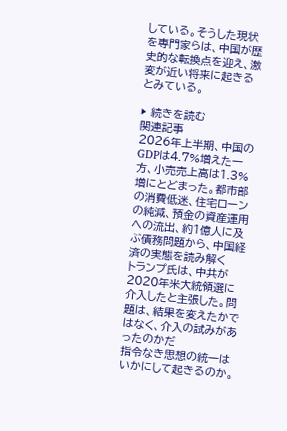している。そうした現状を専門家らは、中国が歴史的な転換点を迎え、激変が近い将来に起きるとみている。

▶ 続きを読む
関連記事
2026年上半期、中国のGDPは4.7%増えた一方、小売売上高は1.3%増にとどまった。都市部の消費低迷、住宅ローンの純減、預金の資産運用への流出、約1億人に及ぶ債務問題から、中国経済の実態を読み解く
トランプ氏は、中共が2020年米大統領選に介入したと主張した。問題は、結果を変えたかではなく、介入の試みがあったのかだ
指令なき思想の統一はいかにして起きるのか。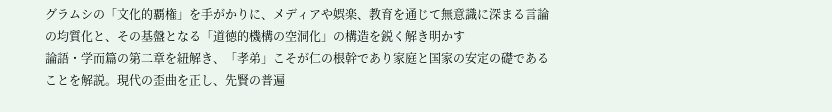グラムシの「文化的覇権」を手がかりに、メディアや娯楽、教育を通じて無意識に深まる言論の均質化と、その基盤となる「道徳的機構の空洞化」の構造を鋭く解き明かす
論語・学而篇の第二章を紐解き、「孝弟」こそが仁の根幹であり家庭と国家の安定の礎であることを解説。現代の歪曲を正し、先賢の普遍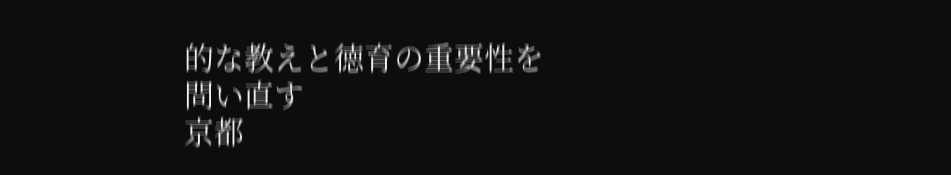的な教えと徳育の重要性を問い直す
京都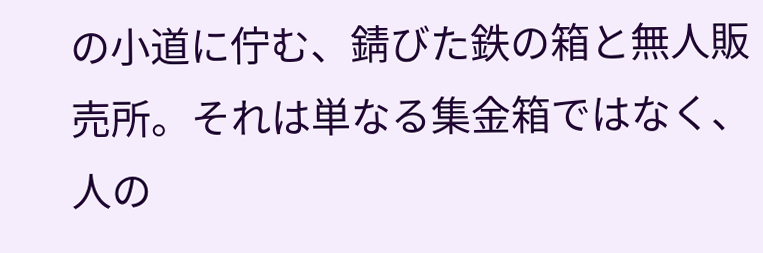の小道に佇む、錆びた鉄の箱と無人販売所。それは単なる集金箱ではなく、人の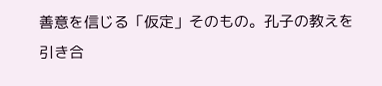善意を信じる「仮定」そのもの。孔子の教えを引き合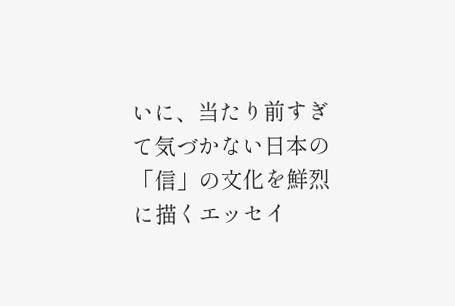いに、当たり前すぎて気づかない日本の「信」の文化を鮮烈に描くエッセイ